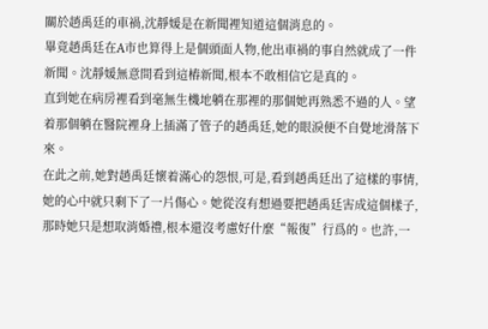關於趙禹廷的車禍,沈靜媛是在新聞裡知道這個消息的。
畢竟趙禹廷在A市也算得上是個頭面人物,他出車禍的事自然就成了一件新聞。沈靜媛無意間看到這樁新聞,根本不敢相信它是真的。
直到她在病房裡看到毫無生機地躺在那裡的那個她再熟悉不過的人。望着那個躺在醫院裡身上插滿了管子的趙禹廷,她的眼淚便不自覺地滑落下來。
在此之前,她對趙禹廷懷着滿心的怨恨,可是,看到趙禹廷出了這樣的事情,她的心中就只剩下了一片傷心。她從沒有想過要把趙禹廷害成這個樣子,那時她只是想取消婚禮,根本還沒考慮好什麼“報復”行爲的。也許,一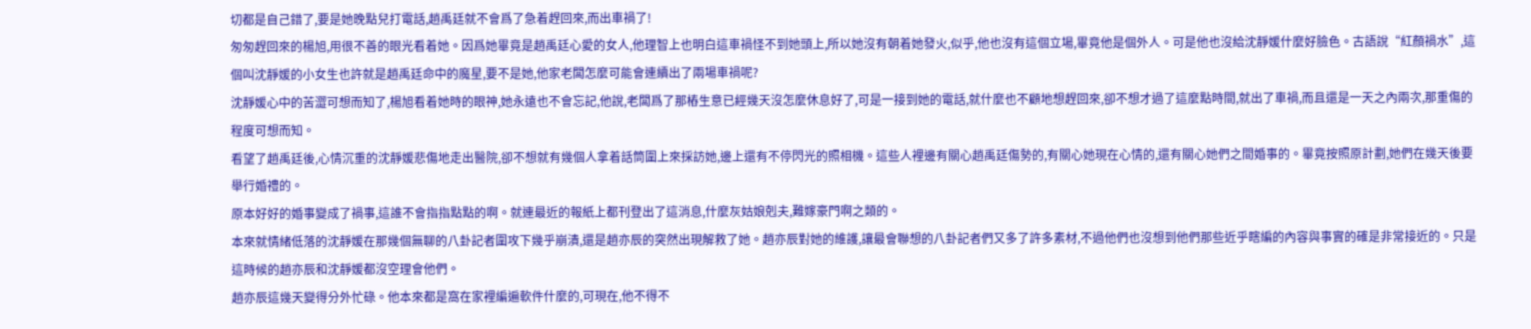切都是自己錯了,要是她晚點兒打電話,趙禹廷就不會爲了急着趕回來,而出車禍了!
匆匆趕回來的楊旭,用很不善的眼光看着她。因爲她畢竟是趙禹廷心愛的女人,他理智上也明白這車禍怪不到她頭上,所以她沒有朝着她發火,似乎,他也沒有這個立場,畢竟他是個外人。可是他也沒給沈靜媛什麼好臉色。古語說“紅顏禍水”,這個叫沈靜媛的小女生也許就是趙禹廷命中的魔星,要不是她,他家老闆怎麼可能會連續出了兩場車禍呢?
沈靜媛心中的苦澀可想而知了,楊旭看着她時的眼神,她永遠也不會忘記,他說,老闆爲了那樁生意已經幾天沒怎麼休息好了,可是一接到她的電話,就什麼也不顧地想趕回來,卻不想才過了這麼點時間,就出了車禍,而且還是一天之內兩次,那重傷的程度可想而知。
看望了趙禹廷後,心情沉重的沈靜媛悲傷地走出醫院,卻不想就有幾個人拿着話筒圍上來採訪她,邊上還有不停閃光的照相機。這些人裡邊有關心趙禹廷傷勢的,有關心她現在心情的,還有關心她們之間婚事的。畢竟按照原計劃,她們在幾天後要舉行婚禮的。
原本好好的婚事變成了禍事,這誰不會指指點點的啊。就連最近的報紙上都刊登出了這消息,什麼灰姑娘剋夫,難嫁豪門啊之類的。
本來就情緒低落的沈靜媛在那幾個無聊的八卦記者圍攻下幾乎崩潰,還是趙亦辰的突然出現解救了她。趙亦辰對她的維護,讓最會聯想的八卦記者們又多了許多素材,不過他們也沒想到他們那些近乎瞎編的內容與事實的確是非常接近的。只是這時候的趙亦辰和沈靜媛都沒空理會他們。
趙亦辰這幾天變得分外忙碌。他本來都是窩在家裡編遍軟件什麼的,可現在,他不得不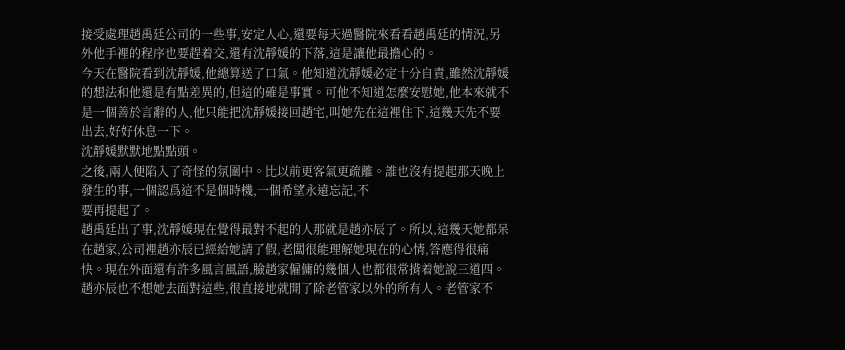接受處理趙禹廷公司的一些事,安定人心,還要每天過醫院來看看趙禹廷的情況,另外他手裡的程序也要趕着交,還有沈靜媛的下落,這是讓他最擔心的。
今天在醫院看到沈靜媛,他總算送了口氣。他知道沈靜媛必定十分自責,雖然沈靜媛的想法和他還是有點差異的,但這的確是事實。可他不知道怎麼安慰她,他本來就不是一個善於言辭的人,他只能把沈靜媛接回趙宅,叫她先在這裡住下,這幾天先不要出去,好好休息一下。
沈靜媛默默地點點頭。
之後,兩人便陷入了奇怪的氛圍中。比以前更客氣更疏離。誰也沒有提起那天晚上發生的事,一個認爲這不是個時機,一個希望永遠忘記,不
要再提起了。
趙禹廷出了事,沈靜媛現在覺得最對不起的人那就是趙亦辰了。所以,這幾天她都呆在趙家,公司裡趙亦辰已經給她請了假,老闆很能理解她現在的心情,答應得很痛快。現在外面還有許多風言風語,臉趙家僱傭的幾個人也都很常揹着她說三道四。趙亦辰也不想她去面對這些,很直接地就開了除老管家以外的所有人。老管家不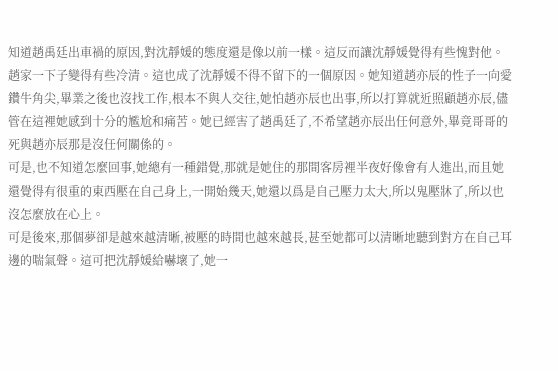知道趙禹廷出車禍的原因,對沈靜媛的態度還是像以前一樣。這反而讓沈靜媛覺得有些愧對他。
趙家一下子變得有些冷清。這也成了沈靜媛不得不留下的一個原因。她知道趙亦辰的性子一向愛鑽牛角尖,畢業之後也沒找工作,根本不與人交往,她怕趙亦辰也出事,所以打算就近照顧趙亦辰,儘管在這裡她感到十分的尷尬和痛苦。她已經害了趙禹廷了,不希望趙亦辰出任何意外,畢竟哥哥的死與趙亦辰那是沒任何關係的。
可是,也不知道怎麼回事,她總有一種錯覺,那就是她住的那間客房裡半夜好像會有人進出,而且她還覺得有很重的東西壓在自己身上,一開始幾天,她還以爲是自己壓力太大,所以鬼壓牀了,所以也沒怎麼放在心上。
可是後來,那個夢卻是越來越清晰,被壓的時間也越來越長,甚至她都可以清晰地聽到對方在自己耳邊的喘氣聲。這可把沈靜媛給嚇壞了,她一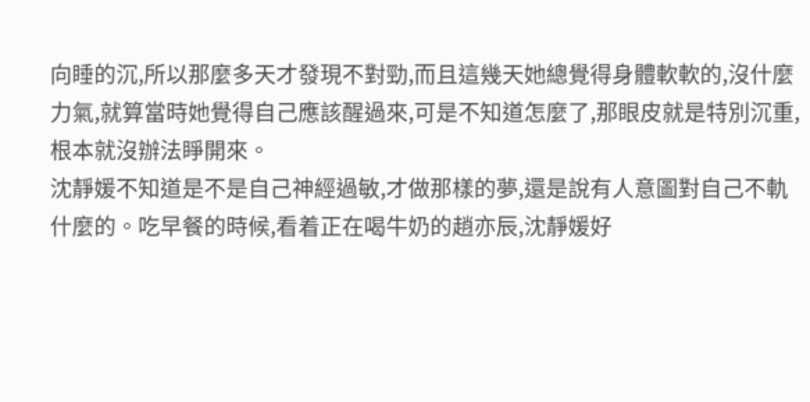向睡的沉,所以那麼多天才發現不對勁,而且這幾天她總覺得身體軟軟的,沒什麼力氣,就算當時她覺得自己應該醒過來,可是不知道怎麼了,那眼皮就是特別沉重,根本就沒辦法睜開來。
沈靜媛不知道是不是自己神經過敏,才做那樣的夢,還是說有人意圖對自己不軌什麼的。吃早餐的時候,看着正在喝牛奶的趙亦辰,沈靜媛好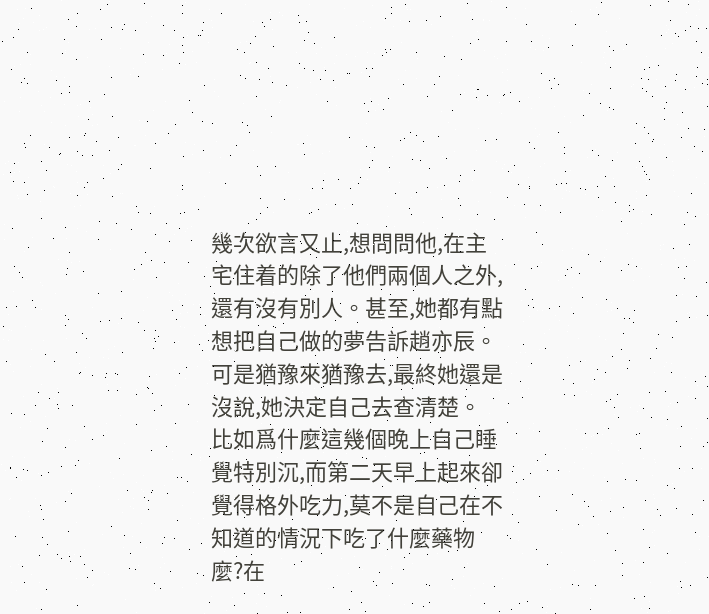幾次欲言又止,想問問他,在主宅住着的除了他們兩個人之外,還有沒有別人。甚至,她都有點想把自己做的夢告訴趙亦辰。
可是猶豫來猶豫去,最終她還是沒說,她決定自己去查清楚。
比如爲什麼這幾個晚上自己睡覺特別沉,而第二天早上起來卻覺得格外吃力,莫不是自己在不知道的情況下吃了什麼藥物麼?在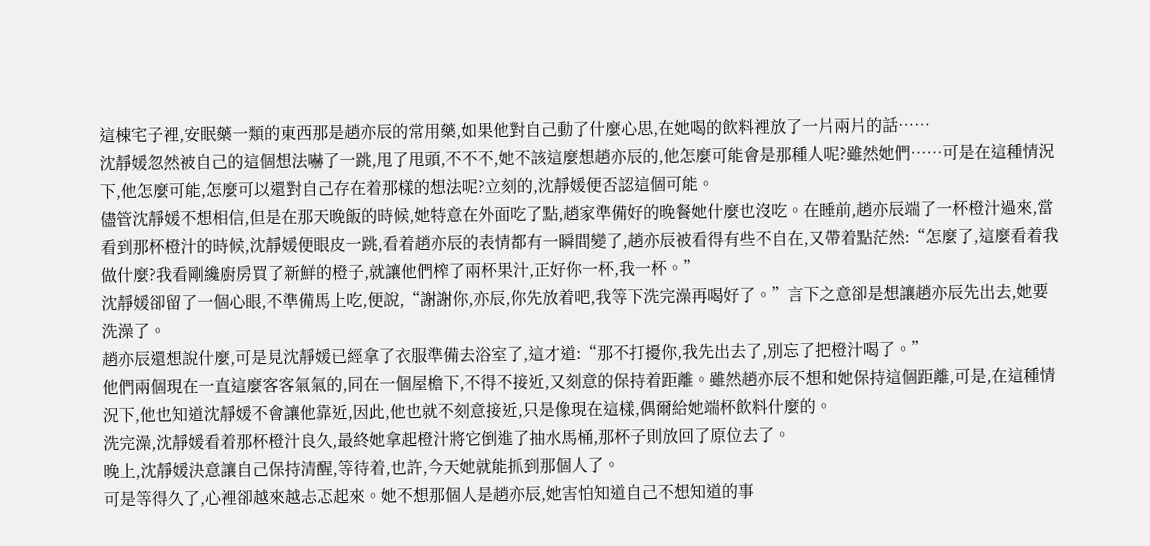這棟宅子裡,安眠藥一類的東西那是趙亦辰的常用藥,如果他對自己動了什麼心思,在她喝的飲料裡放了一片兩片的話……
沈靜媛忽然被自己的這個想法嚇了一跳,甩了甩頭,不不不,她不該這麼想趙亦辰的,他怎麼可能會是那種人呢?雖然她們……可是在這種情況下,他怎麼可能,怎麼可以還對自己存在着那樣的想法呢?立刻的,沈靜媛便否認這個可能。
儘管沈靜媛不想相信,但是在那天晚飯的時候,她特意在外面吃了點,趙家準備好的晚餐她什麼也沒吃。在睡前,趙亦辰端了一杯橙汁過來,當看到那杯橙汁的時候,沈靜媛便眼皮一跳,看着趙亦辰的表情都有一瞬間變了,趙亦辰被看得有些不自在,又帶着點茫然:“怎麼了,這麼看着我做什麼?我看剛纔廚房買了新鮮的橙子,就讓他們榨了兩杯果汁,正好你一杯,我一杯。”
沈靜媛卻留了一個心眼,不準備馬上吃,便說,“謝謝你,亦辰,你先放着吧,我等下洗完澡再喝好了。”言下之意卻是想讓趙亦辰先出去,她要洗澡了。
趙亦辰還想說什麼,可是見沈靜媛已經拿了衣服準備去浴室了,這才道:“那不打擾你,我先出去了,別忘了把橙汁喝了。”
他們兩個現在一直這麼客客氣氣的,同在一個屋檐下,不得不接近,又刻意的保持着距離。雖然趙亦辰不想和她保持這個距離,可是,在這種情況下,他也知道沈靜媛不會讓他靠近,因此,他也就不刻意接近,只是像現在這樣,偶爾給她端杯飲料什麼的。
洗完澡,沈靜媛看着那杯橙汁良久,最終她拿起橙汁將它倒進了抽水馬桶,那杯子則放回了原位去了。
晚上,沈靜媛決意讓自己保持清醒,等待着,也許,今天她就能抓到那個人了。
可是等得久了,心裡卻越來越忐忑起來。她不想那個人是趙亦辰,她害怕知道自己不想知道的事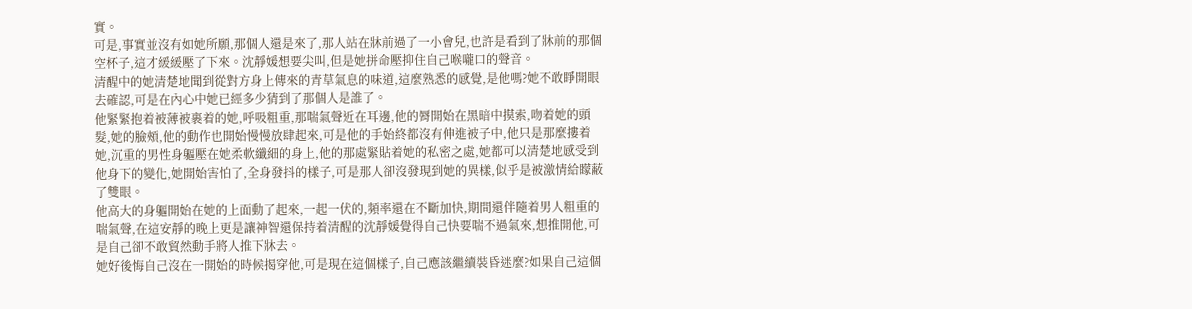實。
可是,事實並沒有如她所願,那個人還是來了,那人站在牀前過了一小會兒,也許是看到了牀前的那個空杯子,這才緩緩壓了下來。沈靜媛想要尖叫,但是她拼命壓抑住自己喉嚨口的聲音。
清醒中的她清楚地聞到從對方身上傳來的青草氣息的味道,這麼熟悉的感覺,是他嗎?她不敢睜開眼去確認,可是在內心中她已經多少猜到了那個人是誰了。
他緊緊抱着被薄被裹着的她,呼吸粗重,那喘氣聲近在耳邊,他的脣開始在黑暗中摸索,吻着她的頭髮,她的臉頰,他的動作也開始慢慢放肆起來,可是他的手始終都沒有伸進被子中,他只是那麼摟着她,沉重的男性身軀壓在她柔軟纖細的身上,他的那處緊貼着她的私密之處,她都可以清楚地感受到他身下的變化,她開始害怕了,全身發抖的樣子,可是那人卻沒發現到她的異樣,似乎是被激情給矇蔽了雙眼。
他高大的身軀開始在她的上面動了起來,一起一伏的,頻率還在不斷加快,期間還伴隨着男人粗重的喘氣聲,在這安靜的晚上更是讓神智還保持着清醒的沈靜媛覺得自己快要喘不過氣來,想推開他,可是自己卻不敢貿然動手將人推下牀去。
她好後悔自己沒在一開始的時候揭穿他,可是現在這個樣子,自己應該繼續裝昏迷麼?如果自己這個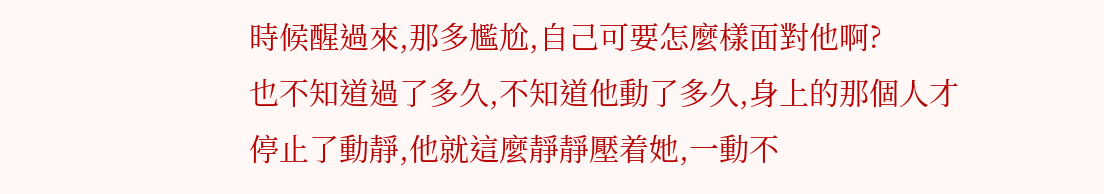時候醒過來,那多尷尬,自己可要怎麼樣面對他啊?
也不知道過了多久,不知道他動了多久,身上的那個人才停止了動靜,他就這麼靜靜壓着她,一動不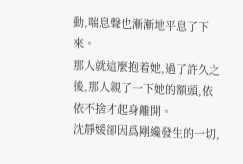動,喘息聲也漸漸地平息了下來。
那人就這麼抱着她,過了許久之後,那人親了一下她的額頭,依依不捨才起身離開。
沈靜媛卻因爲剛纔發生的一切,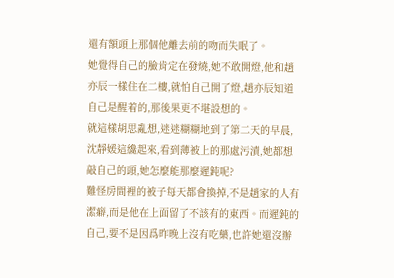還有額頭上那個他離去前的吻而失眠了。
她覺得自己的臉肯定在發燒,她不敢開燈,他和趙亦辰一樣住在二樓,就怕自己開了燈,趙亦辰知道自己是醒着的,那後果更不堪設想的。
就這樣胡思亂想,迷迷糊糊地到了第二天的早晨,沈靜媛這纔起來,看到薄被上的那處污漬,她都想敲自己的頭,她怎麼能那麼遲鈍呢?
難怪房間裡的被子每天都會換掉,不是趙家的人有潔癖,而是他在上面留了不該有的東西。而遲鈍的自己,要不是因爲昨晚上沒有吃藥,也許她還沒辦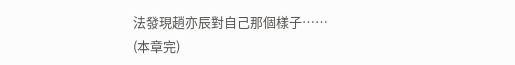法發現趙亦辰對自己那個樣子……
(本章完)